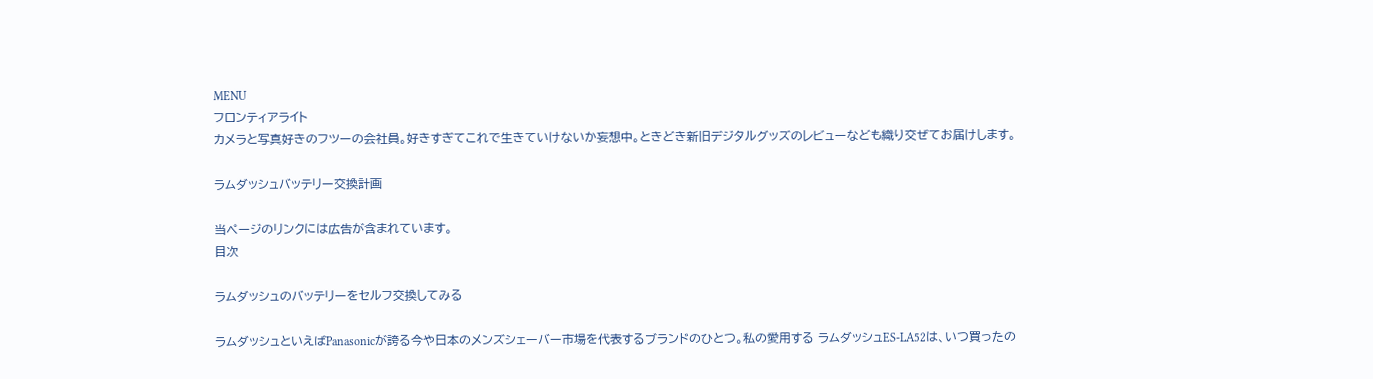MENU
フロンティアライト
カメラと写真好きのフツーの会社員。好きすぎてこれで生きていけないか妄想中。ときどき新旧デジタルグッズのレビューなども織り交ぜてお届けします。

ラムダッシュバッテリー交換計画

当ページのリンクには広告が含まれています。
目次

ラムダッシュのバッテリーをセルフ交換してみる

ラムダッシュといえばPanasonicが誇る今や日本のメンズシェーバー市場を代表するブランドのひとつ。私の愛用する ラムダッシュES‑LA52は、いつ買ったの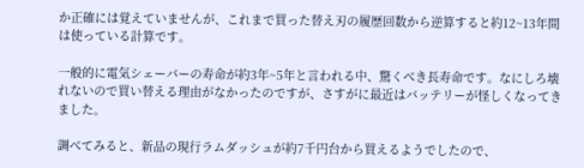か正確には覚えていませんが、これまで買った替え刃の履歴回数から逆算すると約12~13年間は使っている計算です。

一般的に電気シェーバーの寿命が約3年~5年と言われる中、驚くべき長寿命です。なにしろ壊れないので買い替える理由がなかったのですが、さすがに最近はバッテリーが怪しくなってきました。

調べてみると、新品の現行ラムダッシュが約7千円台から買えるようでしたので、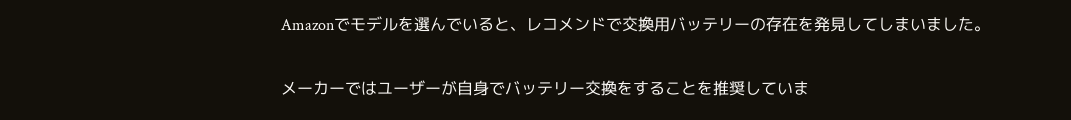Amazonでモデルを選んでいると、レコメンドで交換用バッテリーの存在を発見してしまいました。

メーカーではユーザーが自身でバッテリー交換をすることを推奨していま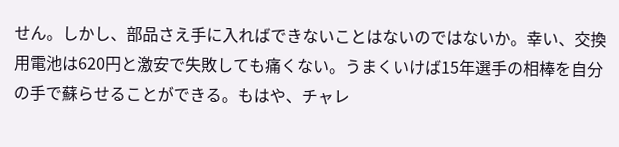せん。しかし、部品さえ手に入ればできないことはないのではないか。幸い、交換用電池は620円と激安で失敗しても痛くない。うまくいけば15年選手の相棒を自分の手で蘇らせることができる。もはや、チャレ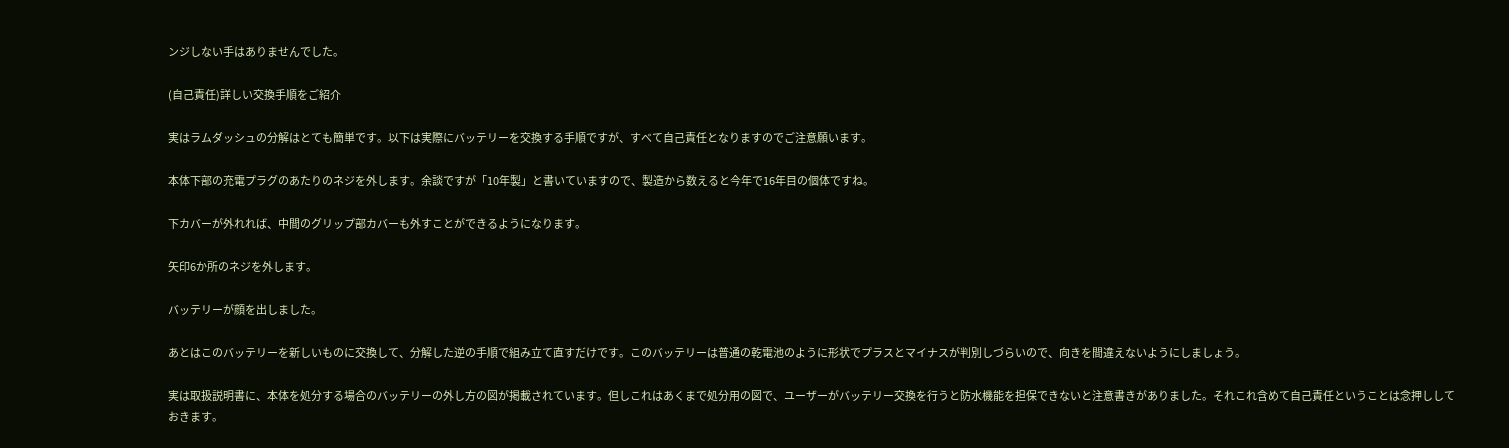ンジしない手はありませんでした。

(自己責任)詳しい交換手順をご紹介

実はラムダッシュの分解はとても簡単です。以下は実際にバッテリーを交換する手順ですが、すべて自己責任となりますのでご注意願います。

本体下部の充電プラグのあたりのネジを外します。余談ですが「10年製」と書いていますので、製造から数えると今年で16年目の個体ですね。

下カバーが外れれば、中間のグリップ部カバーも外すことができるようになります。

矢印6か所のネジを外します。

バッテリーが顔を出しました。

あとはこのバッテリーを新しいものに交換して、分解した逆の手順で組み立て直すだけです。このバッテリーは普通の乾電池のように形状でプラスとマイナスが判別しづらいので、向きを間違えないようにしましょう。

実は取扱説明書に、本体を処分する場合のバッテリーの外し方の図が掲載されています。但しこれはあくまで処分用の図で、ユーザーがバッテリー交換を行うと防水機能を担保できないと注意書きがありました。それこれ含めて自己責任ということは念押ししておきます。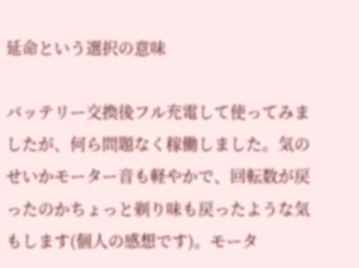延命という選択の意味

バッテリー交換後フル充電して使ってみましたが、何ら問題なく稼働しました。気のせいかモーター音も軽やかで、回転数が戻ったのかちょっと剃り味も戻ったような気もします(個人の感想です)。モータ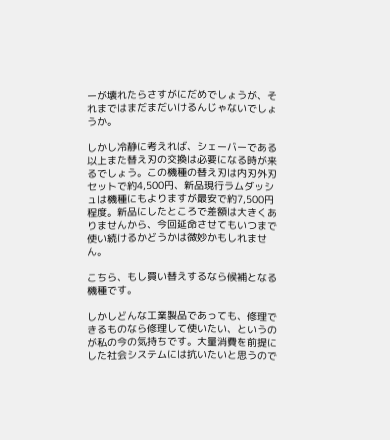ーが壊れたらさすがにだめでしょうが、それまではまだまだいけるんじゃないでしょうか。

しかし冷静に考えれば、シェーバーである以上また替え刃の交換は必要になる時が来るでしょう。この機種の替え刃は内刃外刃セットで約4,500円、新品現行ラムダッシュは機種にもよりますが最安で約7,500円程度。新品にしたところで差額は大きくありませんから、今回延命させてもいつまで使い続けるかどうかは微妙かもしれません。

こちら、もし買い替えするなら候補となる機種です。

しかしどんな工業製品であっても、修理できるものなら修理して使いたい、というのが私の今の気持ちです。大量消費を前提にした社会システムには抗いたいと思うので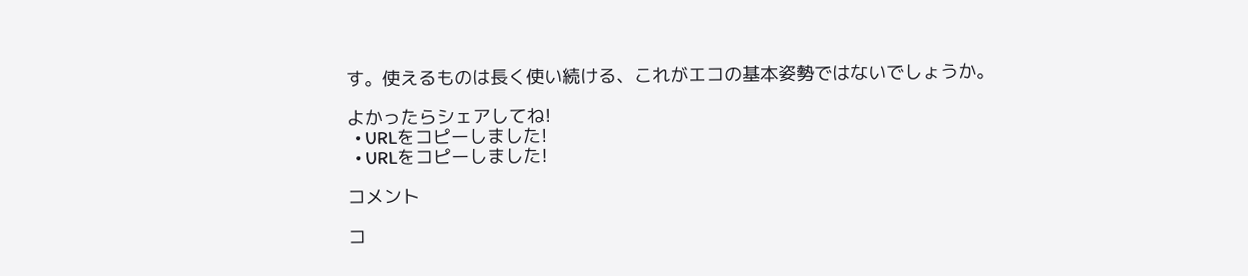す。使えるものは長く使い続ける、これがエコの基本姿勢ではないでしょうか。

よかったらシェアしてね!
  • URLをコピーしました!
  • URLをコピーしました!

コメント

コ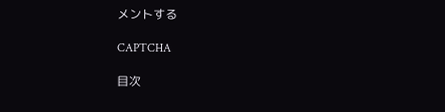メントする

CAPTCHA

目次